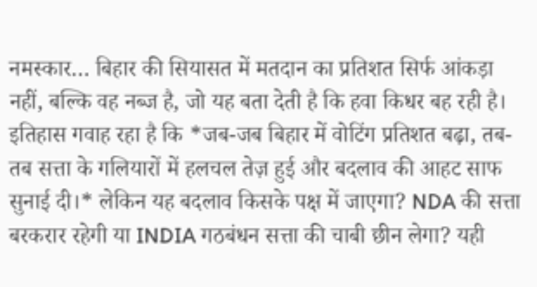नमस्कार… बिहार की सियासत में मतदान का प्रतिशत सिर्फ आंकड़ा नहीं, बल्कि वह नब्ज है, जो यह बता देती है कि हवा किधर बह रही है। इतिहास गवाह रहा है कि *जब-जब बिहार में वोटिंग प्रतिशत बढ़ा, तब-तब सत्ता के गलियारों में हलचल तेज़ हुई और बदलाव की आहट साफ सुनाई दी।* लेकिन यह बदलाव किसके पक्ष में जाएगा? NDA की सत्ता बरकरार रहेगी या INDIA गठबंधन सत्ता की चाबी छीन लेगा? यही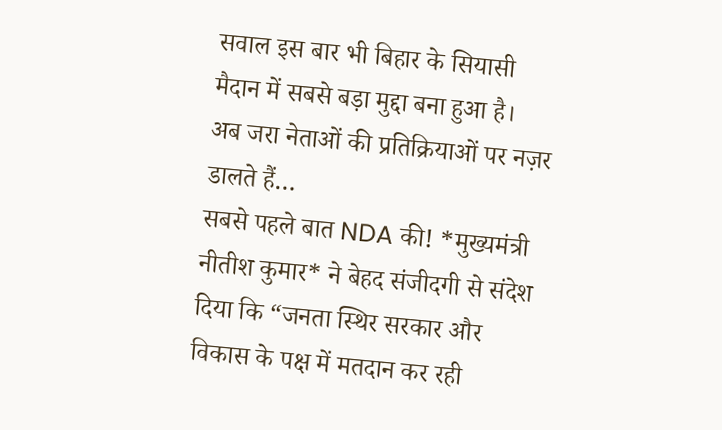सवाल इस बार भी बिहार के सियासी मैदान में सबसे बड़ा मुद्दा बना हुआ है।
अब जरा नेताओं की प्रतिक्रियाओं पर नज़र डालते हैं…
सबसे पहले बात NDA की! *मुख्यमंत्री नीतीश कुमार* ने बेहद संजीदगी से संदेश दिया कि “जनता स्थिर सरकार और विकास के पक्ष में मतदान कर रही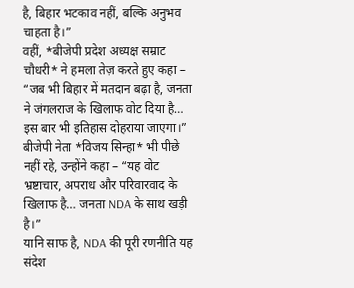है, बिहार भटकाव नहीं, बल्कि अनुभव चाहता है।”
वहीं, *बीजेपी प्रदेश अध्यक्ष सम्राट चौधरी* ने हमला तेज़ करते हुए कहा – “जब भी बिहार में मतदान बढ़ा है, जनता ने जंगलराज के खिलाफ वोट दिया है… इस बार भी इतिहास दोहराया जाएगा।”
बीजेपी नेता *विजय सिन्हा* भी पीछे नहीं रहे, उन्होंने कहा – “यह वोट भ्रष्टाचार, अपराध और परिवारवाद के खिलाफ है… जनता NDA के साथ खड़ी है।”
यानि साफ है, NDA की पूरी रणनीति यह संदेश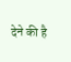देने की है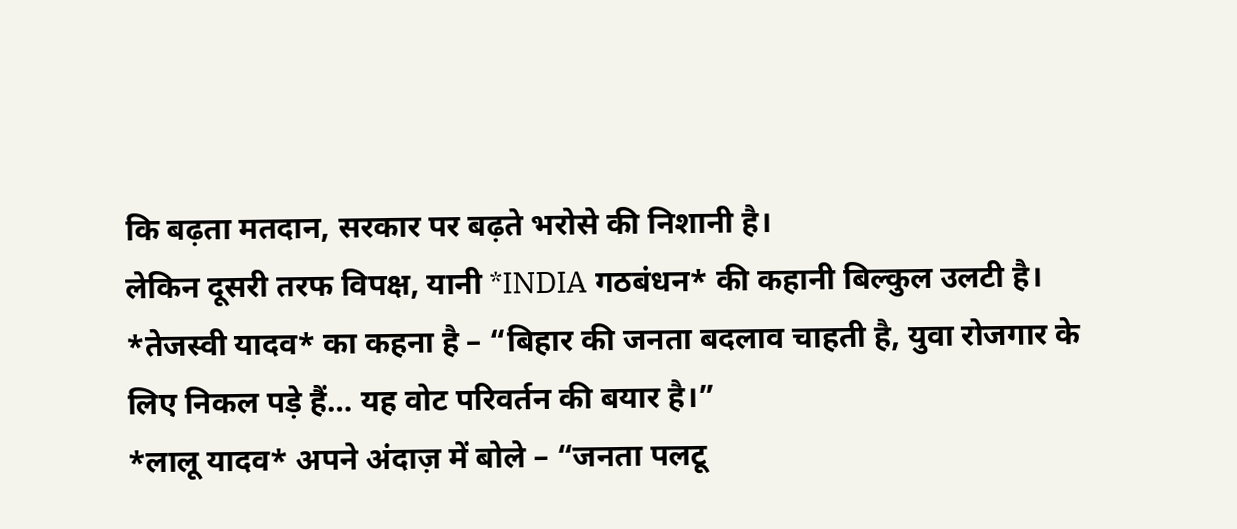कि बढ़ता मतदान, सरकार पर बढ़ते भरोसे की निशानी है।
लेकिन दूसरी तरफ विपक्ष, यानी *INDIA गठबंधन* की कहानी बिल्कुल उलटी है।
*तेजस्वी यादव* का कहना है – “बिहार की जनता बदलाव चाहती है, युवा रोजगार के लिए निकल पड़े हैं… यह वोट परिवर्तन की बयार है।”
*लालू यादव* अपने अंदाज़ में बोले – “जनता पलटू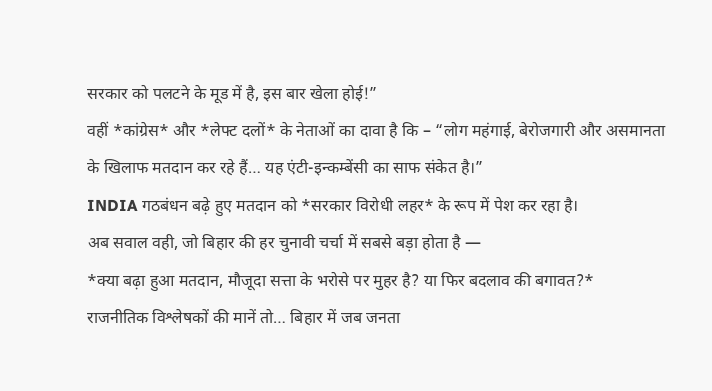सरकार को पलटने के मूड में है, इस बार खेला होई!”
वहीं *कांग्रेस* और *लेफ्ट दलों* के नेताओं का दावा है कि – “लोग महंगाई, बेरोजगारी और असमानता के खिलाफ मतदान कर रहे हैं… यह एंटी-इन्कम्बेंसी का साफ संकेत है।”
INDIA गठबंधन बढ़े हुए मतदान को *सरकार विरोधी लहर* के रूप में पेश कर रहा है।
अब सवाल वही, जो बिहार की हर चुनावी चर्चा में सबसे बड़ा होता है —
*क्या बढ़ा हुआ मतदान, मौजूदा सत्ता के भरोसे पर मुहर है? या फिर बदलाव की बगावत?*
राजनीतिक विश्लेषकों की मानें तो… बिहार में जब जनता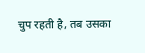चुप रहती है, तब उसका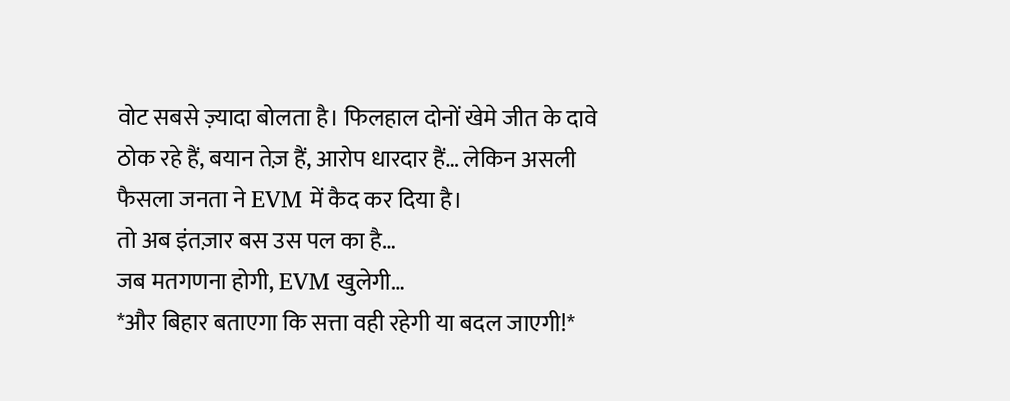वोट सबसे ज़्यादा बोलता है। फिलहाल दोनों खेमे जीत के दावे ठोक रहे हैं, बयान तेज़ हैं, आरोप धारदार हैं… लेकिन असली फैसला जनता ने EVM में कैद कर दिया है।
तो अब इंतज़ार बस उस पल का है…
जब मतगणना होगी, EVM खुलेगी…
*और बिहार बताएगा कि सत्ता वही रहेगी या बदल जाएगी!*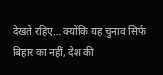देखते रहिए… क्योंकि यह चुनाव सिर्फ बिहार का नहीं, देश की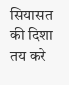सियासत की दिशा तय करे